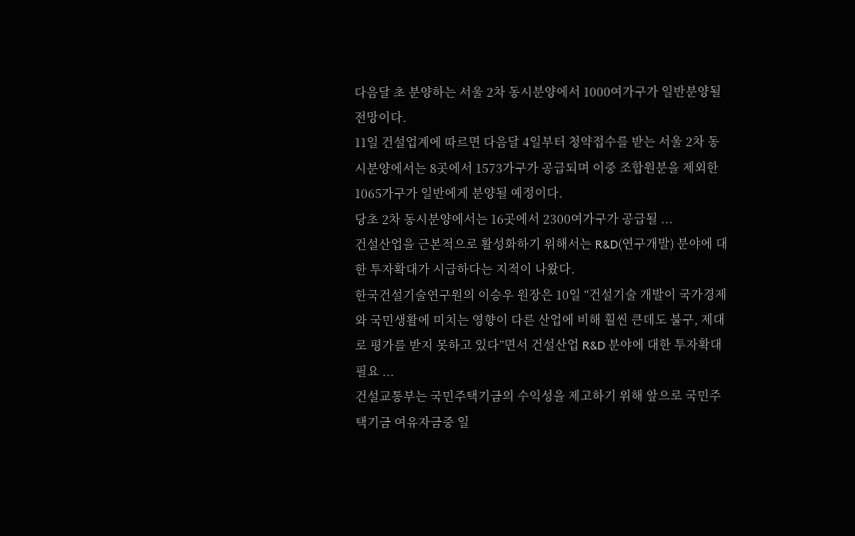다음달 초 분양하는 서울 2차 동시분양에서 1000여가구가 일반분양될 전망이다.
11일 건설업계에 따르면 다음달 4일부터 청약접수를 받는 서울 2차 동시분양에서는 8곳에서 1573가구가 공급되며 이중 조합원분을 제외한 1065가구가 일반에게 분양될 예정이다.
당초 2차 동시분양에서는 16곳에서 2300여가구가 공급될 ...
건설산업을 근본적으로 활성화하기 위해서는 R&D(연구개발) 분야에 대한 투자확대가 시급하다는 지적이 나왔다.
한국건설기술연구원의 이승우 원장은 10일 “건설기술 개발이 국가경제와 국민생활에 미치는 영향이 다른 산업에 비해 훨씬 큰데도 불구, 제대로 평가를 받지 못하고 있다”면서 건설산업 R&D 분야에 대한 투자확대 필요 ...
건설교통부는 국민주택기금의 수익성을 제고하기 위해 앞으로 국민주택기금 여유자금중 일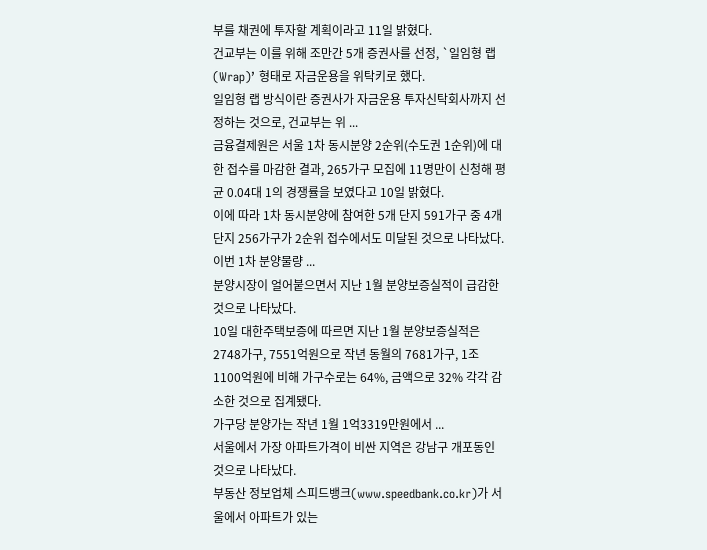부를 채권에 투자할 계획이라고 11일 밝혔다.
건교부는 이를 위해 조만간 5개 증권사를 선정, `일임형 랩(Wrap)’ 형태로 자금운용을 위탁키로 했다.
일임형 랩 방식이란 증권사가 자금운용 투자신탁회사까지 선정하는 것으로, 건교부는 위 ...
금융결제원은 서울 1차 동시분양 2순위(수도권 1순위)에 대한 접수를 마감한 결과, 265가구 모집에 11명만이 신청해 평균 0.04대 1의 경쟁률을 보였다고 10일 밝혔다.
이에 따라 1차 동시분양에 참여한 5개 단지 591가구 중 4개 단지 256가구가 2순위 접수에서도 미달된 것으로 나타났다.
이번 1차 분양물량 ...
분양시장이 얼어붙으면서 지난 1월 분양보증실적이 급감한 것으로 나타났다.
10일 대한주택보증에 따르면 지난 1월 분양보증실적은 2748가구, 7551억원으로 작년 동월의 7681가구, 1조1100억원에 비해 가구수로는 64%, 금액으로 32% 각각 감소한 것으로 집계됐다.
가구당 분양가는 작년 1월 1억3319만원에서 ...
서울에서 가장 아파트가격이 비싼 지역은 강남구 개포동인 것으로 나타났다.
부동산 정보업체 스피드뱅크(www.speedbank.co.kr)가 서울에서 아파트가 있는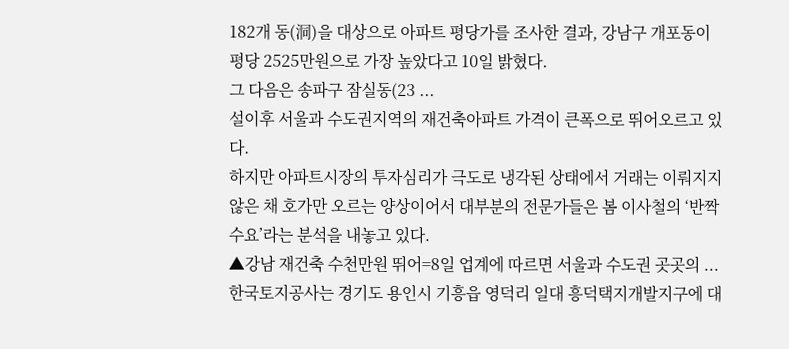182개 동(洞)을 대상으로 아파트 평당가를 조사한 결과, 강남구 개포동이 평당 2525만원으로 가장 높았다고 10일 밝혔다.
그 다음은 송파구 잠실동(23 ...
설이후 서울과 수도권지역의 재건축아파트 가격이 큰폭으로 뛰어오르고 있다.
하지만 아파트시장의 투자심리가 극도로 냉각된 상태에서 거래는 이뤄지지 않은 채 호가만 오르는 양상이어서 대부분의 전문가들은 봄 이사철의 ‘반짝 수요’라는 분석을 내놓고 있다.
▲강남 재건축 수천만원 뛰어=8일 업계에 따르면 서울과 수도권 곳곳의 ...
한국토지공사는 경기도 용인시 기흥읍 영덕리 일대 흥덕택지개발지구에 대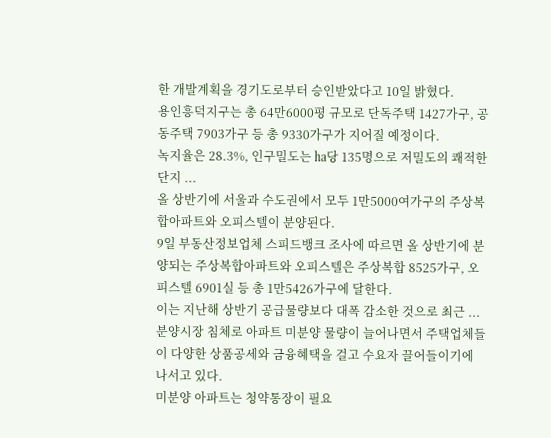한 개발계획을 경기도로부터 승인받았다고 10일 밝혔다.
용인흥덕지구는 총 64만6000평 규모로 단독주택 1427가구, 공동주택 7903가구 등 총 9330가구가 지어질 예정이다.
녹지율은 28.3%, 인구밀도는 ㏊당 135명으로 저밀도의 쾌적한 단지 ...
올 상반기에 서울과 수도권에서 모두 1만5000여가구의 주상복합아파트와 오피스텔이 분양된다.
9일 부동산정보업체 스피드뱅크 조사에 따르면 올 상반기에 분양되는 주상복합아파트와 오피스텔은 주상복합 8525가구, 오피스텔 6901실 등 총 1만5426가구에 달한다.
이는 지난해 상반기 공급물량보다 대폭 감소한 것으로 최근 ...
분양시장 침체로 아파트 미분양 물량이 늘어나면서 주택업체들이 다양한 상품공세와 금융혜택을 걸고 수요자 끌어들이기에 나서고 있다.
미분양 아파트는 청약통장이 필요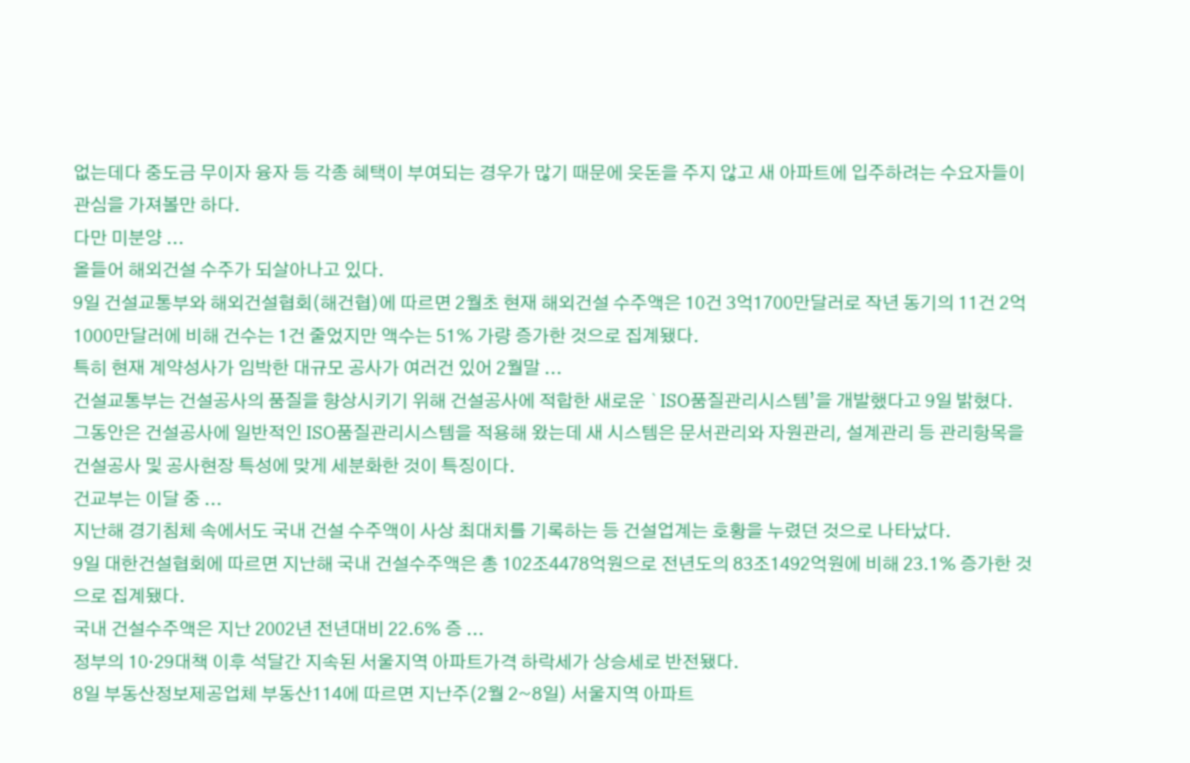없는데다 중도금 무이자 융자 등 각종 혜택이 부여되는 경우가 많기 때문에 웃돈을 주지 않고 새 아파트에 입주하려는 수요자들이 관심을 가져볼만 하다.
다만 미분양 ...
올들어 해외건설 수주가 되살아나고 있다.
9일 건설교통부와 해외건설협회(해건협)에 따르면 2월초 현재 해외건설 수주액은 10건 3억1700만달러로 작년 동기의 11건 2억1000만달러에 비해 건수는 1건 줄었지만 액수는 51% 가량 증가한 것으로 집계됐다.
특히 현재 계약성사가 임박한 대규모 공사가 여러건 있어 2월말 ...
건설교통부는 건설공사의 품질을 향상시키기 위해 건설공사에 적합한 새로운 `ISO품질관리시스템’을 개발했다고 9일 밝혔다.
그동안은 건설공사에 일반적인 ISO품질관리시스템을 적용해 왔는데 새 시스템은 문서관리와 자원관리, 설계관리 등 관리항목을 건설공사 및 공사현장 특성에 맞게 세분화한 것이 특징이다.
건교부는 이달 중 ...
지난해 경기침체 속에서도 국내 건설 수주액이 사상 최대치를 기록하는 등 건설업계는 호황을 누렸던 것으로 나타났다.
9일 대한건설협회에 따르면 지난해 국내 건설수주액은 총 102조4478억원으로 전년도의 83조1492억원에 비해 23.1% 증가한 것으로 집계됐다.
국내 건설수주액은 지난 2002년 전년대비 22.6% 증 ...
정부의 10·29대책 이후 석달간 지속된 서울지역 아파트가격 하락세가 상승세로 반전됐다.
8일 부동산정보제공업체 부동산114에 따르면 지난주(2월 2~8일) 서울지역 아파트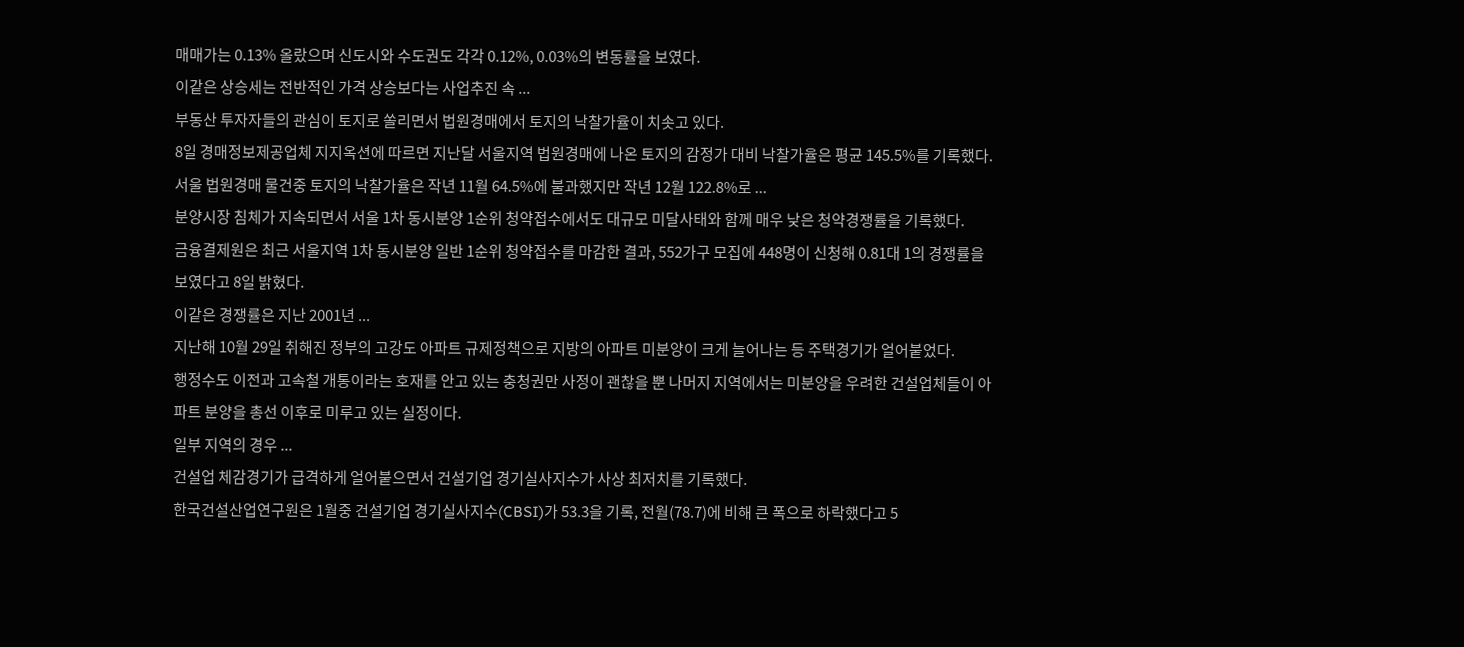매매가는 0.13% 올랐으며 신도시와 수도권도 각각 0.12%, 0.03%의 변동률을 보였다.
이같은 상승세는 전반적인 가격 상승보다는 사업추진 속 ...
부동산 투자자들의 관심이 토지로 쏠리면서 법원경매에서 토지의 낙찰가율이 치솟고 있다.
8일 경매정보제공업체 지지옥션에 따르면 지난달 서울지역 법원경매에 나온 토지의 감정가 대비 낙찰가율은 평균 145.5%를 기록했다.
서울 법원경매 물건중 토지의 낙찰가율은 작년 11월 64.5%에 불과했지만 작년 12월 122.8%로 ...
분양시장 침체가 지속되면서 서울 1차 동시분양 1순위 청약접수에서도 대규모 미달사태와 함께 매우 낮은 청약경쟁률을 기록했다.
금융결제원은 최근 서울지역 1차 동시분양 일반 1순위 청약접수를 마감한 결과, 552가구 모집에 448명이 신청해 0.81대 1의 경쟁률을 보였다고 8일 밝혔다.
이같은 경쟁률은 지난 2001년 ...
지난해 10월 29일 취해진 정부의 고강도 아파트 규제정책으로 지방의 아파트 미분양이 크게 늘어나는 등 주택경기가 얼어붙었다.
행정수도 이전과 고속철 개통이라는 호재를 안고 있는 충청권만 사정이 괜찮을 뿐 나머지 지역에서는 미분양을 우려한 건설업체들이 아파트 분양을 총선 이후로 미루고 있는 실정이다.
일부 지역의 경우 ...
건설업 체감경기가 급격하게 얼어붙으면서 건설기업 경기실사지수가 사상 최저치를 기록했다.
한국건설산업연구원은 1월중 건설기업 경기실사지수(CBSI)가 53.3을 기록, 전월(78.7)에 비해 큰 폭으로 하락했다고 5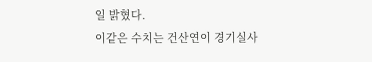일 밝혔다.
이같은 수치는 건산연이 경기실사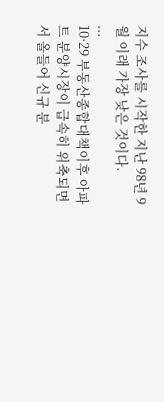지수 조사를 시작한 지난 98년 9월 이래 가장 낮은 것이다.
...
10·29 부동산종합대책이후 아파트 분양시장이 급속히 위축되면서 올들어 신규 분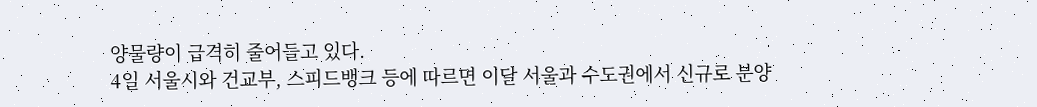양물량이 급격히 줄어들고 있다.
4일 서울시와 건교부, 스피드뱅크 등에 따르면 이달 서울과 수도권에서 신규로 분양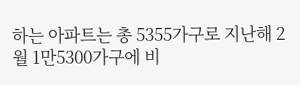하는 아파트는 총 5355가구로 지난해 2월 1만5300가구에 비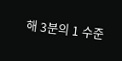해 3분의 1 수준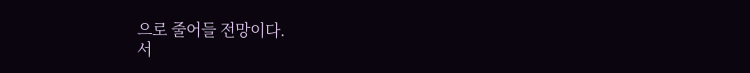으로 줄어들 전망이다.
서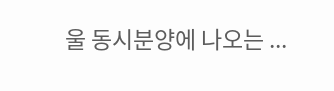울 동시분양에 나오는 ...